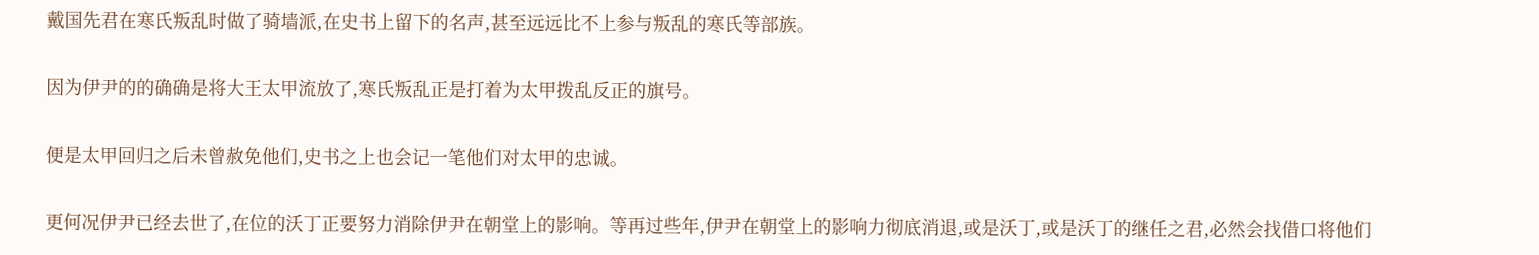戴国先君在寒氏叛乱时做了骑墙派,在史书上留下的名声,甚至远远比不上参与叛乱的寒氏等部族。

因为伊尹的的确确是将大王太甲流放了,寒氏叛乱正是打着为太甲拨乱反正的旗号。

便是太甲回归之后未曾赦免他们,史书之上也会记一笔他们对太甲的忠诚。

更何况伊尹已经去世了,在位的沃丁正要努力消除伊尹在朝堂上的影响。等再过些年,伊尹在朝堂上的影响力彻底消退,或是沃丁,或是沃丁的继任之君,必然会找借口将他们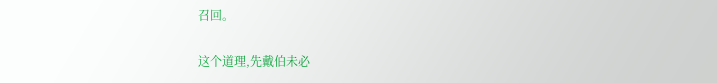召回。

这个道理,先戴伯未必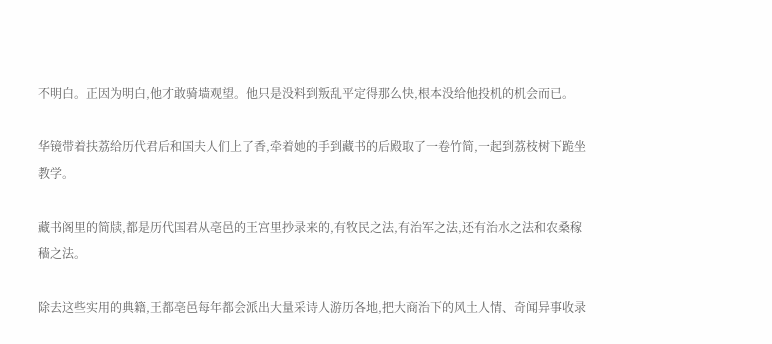不明白。正因为明白,他才敢骑墙观望。他只是没料到叛乱平定得那么快,根本没给他投机的机会而已。

华镜带着扶荔给历代君后和国夫人们上了香,牵着她的手到藏书的后殿取了一卷竹简,一起到荔枝树下跪坐教学。

藏书阁里的简牍,都是历代国君从亳邑的王宫里抄录来的,有牧民之法,有治军之法,还有治水之法和农桑稼穑之法。

除去这些实用的典籍,王都亳邑每年都会派出大量采诗人游历各地,把大商治下的风土人情、奇闻异事收录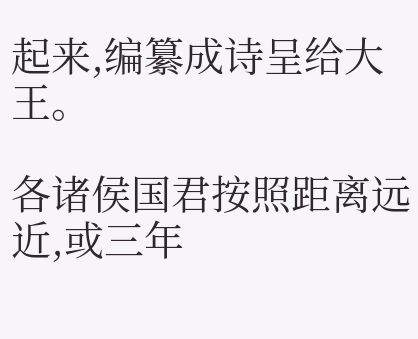起来,编纂成诗呈给大王。

各诸侯国君按照距离远近,或三年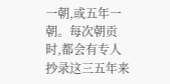一朝,或五年一朝。每次朝贡时,都会有专人抄录这三五年来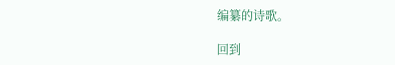编纂的诗歌。

回到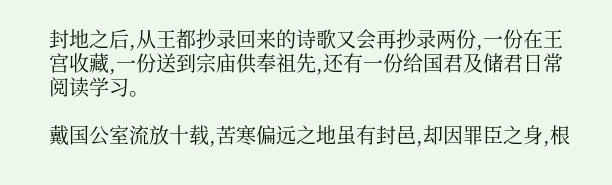封地之后,从王都抄录回来的诗歌又会再抄录两份,一份在王宫收藏,一份送到宗庙供奉祖先,还有一份给国君及储君日常阅读学习。

戴国公室流放十载,苦寒偏远之地虽有封邑,却因罪臣之身,根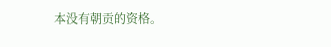本没有朝贡的资格。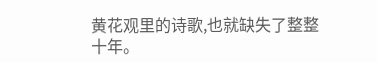黄花观里的诗歌,也就缺失了整整十年。